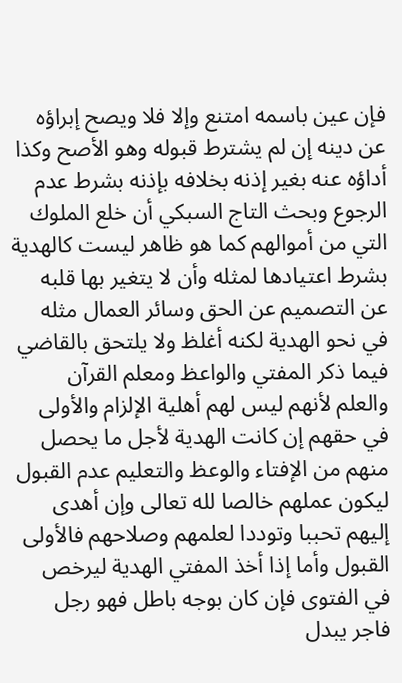فإن عين باسمه امتنع وإلا فلا ويصح إبراؤه عن دينه إن لم يشترط قبوله وهو الأصح وكذا أداؤه عنه بغير إذنه بخلافه بإذنه بشرط عدم الرجوع وبحث التاج السبكي أن خلع الملوك التي من أموالهم كما هو ظاهر ليست كالهدية بشرط اعتيادها لمثله وأن لا يتغير بها قلبه عن التصميم عن الحق وسائر العمال مثله في نحو الهدية لكنه أغلظ ولا يلتحق بالقاضي فيما ذكر المفتي والواعظ ومعلم القرآن والعلم لأنهم ليس لهم أهلية الإلزام والأولى في حقهم إن كانت الهدية لأجل ما يحصل منهم من الإفتاء والوعظ والتعليم عدم القبول ليكون عملهم خالصا لله تعالى وإن أهدى إليهم تحببا وتوددا لعلمهم وصلاحهم فالأولى القبول وأما إذا أخذ المفتي الهدية ليرخص في الفتوى فإن كان بوجه باطل فهو رجل فاجر يبدل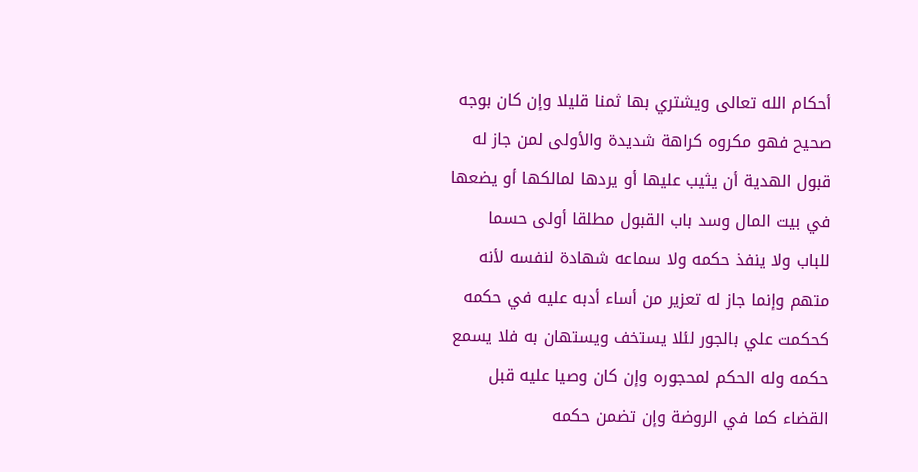أحكام الله تعالى ويشتري بها ثمنا قليلا وإن كان بوجه صحيح فهو مكروه كراهة شديدة والأولى لمن جاز له قبول الهدية أن يثيب عليها أو يردها لمالكها أو يضعها في بيت المال وسد باب القبول مطلقا أولى حسما للباب ولا ينفذ حكمه ولا سماعه شهادة لنفسه لأنه متهم وإنما جاز له تعزير من أساء أدبه عليه في حكمه كحكمت علي بالجور لئلا يستخف ويستهان به فلا يسمع حكمه وله الحكم لمحجوره وإن كان وصيا عليه قبل القضاء كما في الروضة وإن تضمن حكمه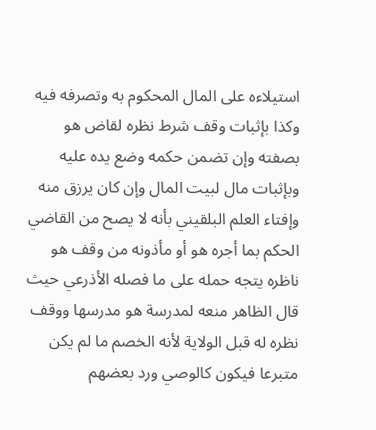استيلاءه على المال المحكوم به وتصرفه فيه وكذا بإثبات وقف شرط نظره لقاض هو بصفته وإن تضمن حكمه وضع يده عليه وبإثبات مال لبيت المال وإن كان يرزق منه وإفتاء العلم البلقيني بأنه لا يصح من القاضي الحكم بما أجره هو أو مأذونه من وقف هو ناظره يتجه حمله على ما فصله الأذرعي حيث قال الظاهر منعه لمدرسة هو مدرسها ووقف نظره له قبل الولاية لأنه الخصم ما لم يكن متبرعا فيكون كالوصي ورد بعضهم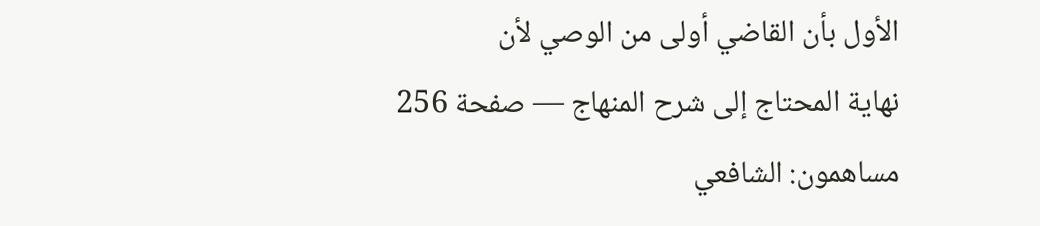الأول بأن القاضي أولى من الوصي لأن
نهاية المحتاج إلى شرح المنهاج — صفحة 256
مساهمون: الشافعي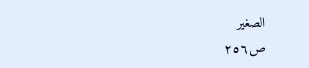الصغير
ص٢٥٦